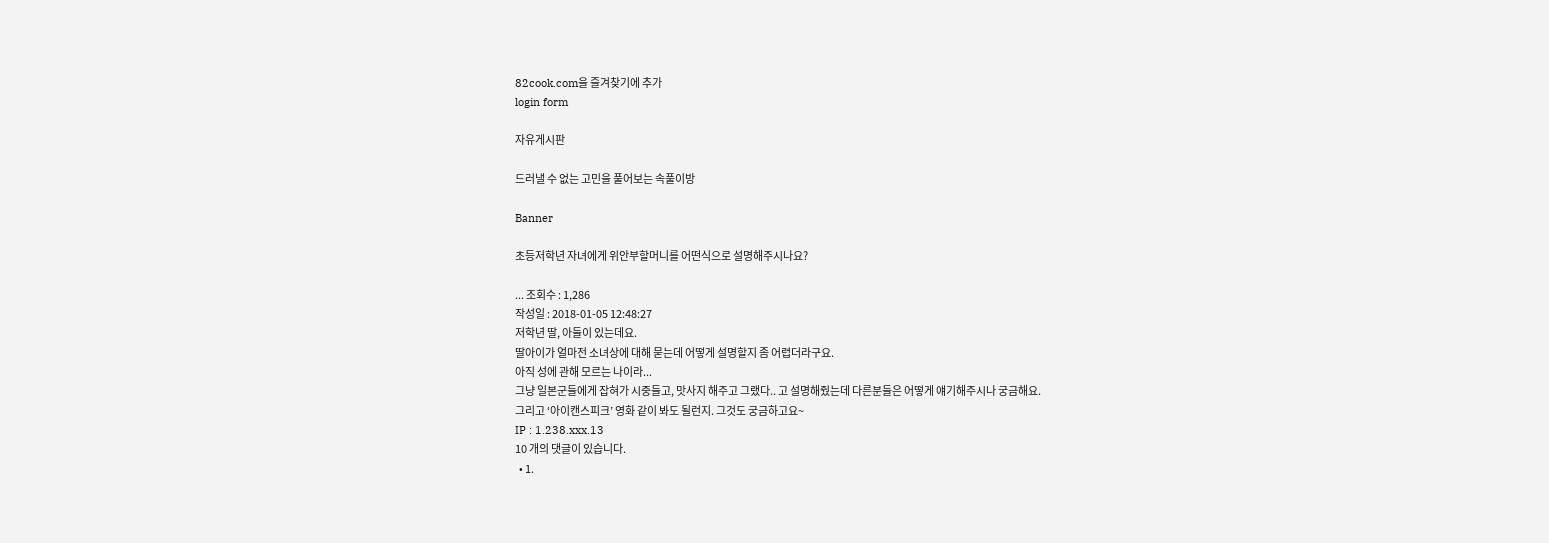82cook.com을 즐겨찾기에 추가
login form

자유게시판

드러낼 수 없는 고민을 풀어보는 속풀이방

Banner

초등저학년 자녀에게 위안부할머니를 어떤식으로 설명해주시나요?

... 조회수 : 1,286
작성일 : 2018-01-05 12:48:27
저학년 딸, 아들이 있는데요.
딸아이가 얼마전 소녀상에 대해 묻는데 어떻게 설명할지 좀 어렵더라구요.
아직 성에 관해 모르는 나이라...
그냥 일본군들에게 잡혀가 시중들고, 맛사지 해주고 그랬다.. 고 설명해줬는데 다른분들은 어떻게 얘기해주시나 궁금해요.
그리고 ‘아이캔스피크’ 영화 같이 봐도 될런지. 그것도 궁금하고요~
IP : 1.238.xxx.13
10 개의 댓글이 있습니다.
  • 1.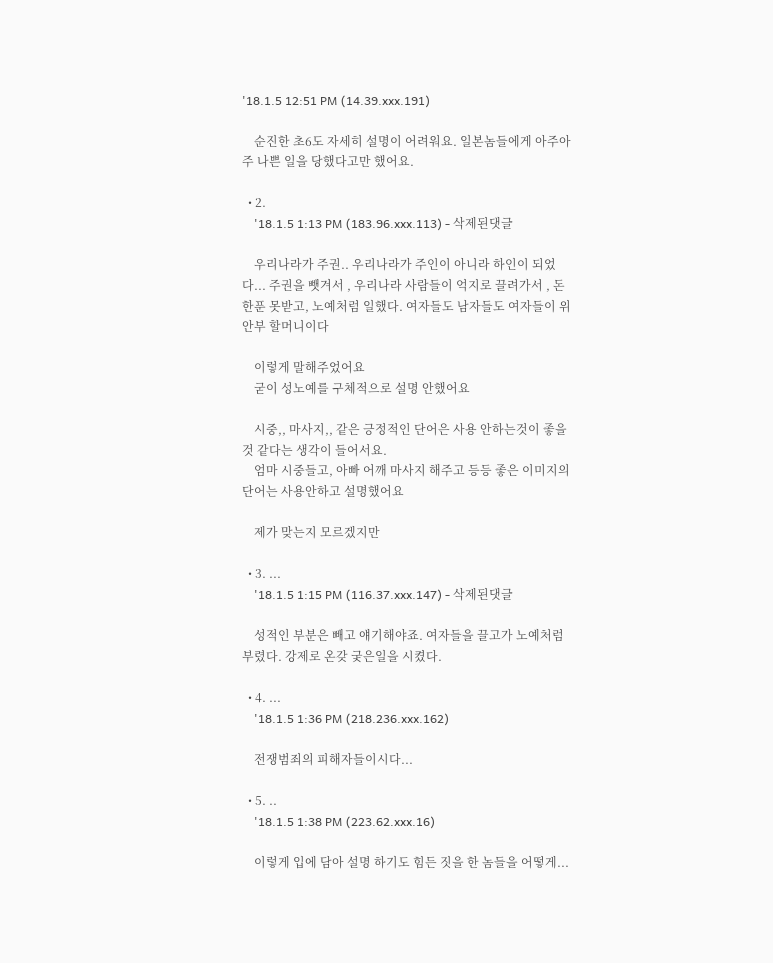'18.1.5 12:51 PM (14.39.xxx.191)

    순진한 초6도 자세히 설명이 어려워요. 일본놈들에게 아주아주 나쁜 일을 당했다고만 했어요.

  • 2.
    '18.1.5 1:13 PM (183.96.xxx.113) - 삭제된댓글

    우리나라가 주권.. 우리나라가 주인이 아니라 하인이 되었다... 주권을 뺏겨서 , 우리나라 사람들이 억지로 끌려가서 , 돈 한푼 못받고, 노예처럼 일했다. 여자들도 남자들도 여자들이 위안부 할머니이다

    이렇게 말해주었어요
    굳이 성노예를 구체적으로 설명 안했어요

    시중,, 마사지,, 같은 긍정적인 단어은 사용 안하는것이 좋을것 같다는 생각이 들어서요.
    엄마 시중들고, 아빠 어깨 마사지 해주고 등등 좋은 이미지의 단어는 사용안하고 설명했어요

    제가 맞는지 모르겠지만

  • 3. ...
    '18.1.5 1:15 PM (116.37.xxx.147) - 삭제된댓글

    성적인 부분은 빼고 얘기해야죠. 여자들을 끌고가 노예처럼 부렸다. 강제로 온갖 궂은일을 시켰다.

  • 4. ...
    '18.1.5 1:36 PM (218.236.xxx.162)

    전쟁범죄의 피해자들이시다...

  • 5. ..
    '18.1.5 1:38 PM (223.62.xxx.16)

    이렇게 입에 담아 설명 하기도 힘든 짓을 한 놈들을 어떻게...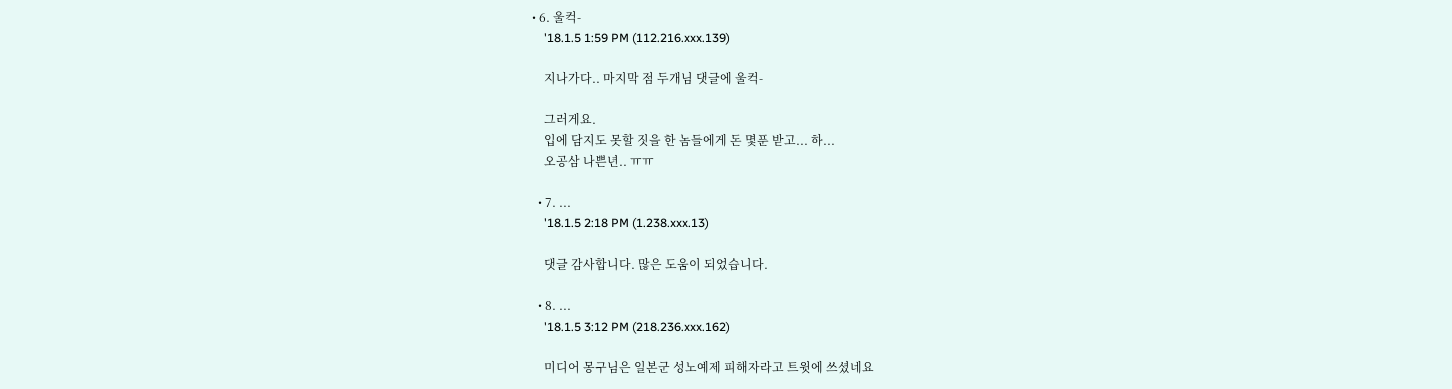• 6. 울컥-
    '18.1.5 1:59 PM (112.216.xxx.139)

    지나가다.. 마지막 점 두개님 댓글에 울컥-

    그러게요.
    입에 담지도 못할 짓을 한 놈들에게 돈 몇푼 받고... 하...
    오공삼 나쁜년.. ㅠㅠ

  • 7. ...
    '18.1.5 2:18 PM (1.238.xxx.13)

    댓글 감사합니다. 많은 도움이 되었습니다.

  • 8. ...
    '18.1.5 3:12 PM (218.236.xxx.162)

    미디어 몽구님은 일본군 성노예제 피해자라고 트윗에 쓰셨네요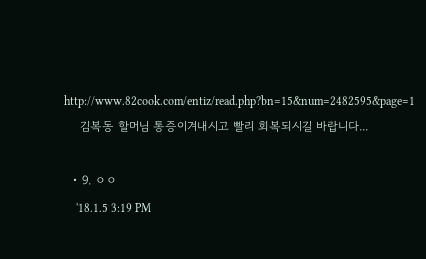http://www.82cook.com/entiz/read.php?bn=15&num=2482595&page=1
    김복동 할머님 통증이겨내시고 빨리 회복되시길 바랍니다...

  • 9. ㅇㅇ
    '18.1.5 3:19 PM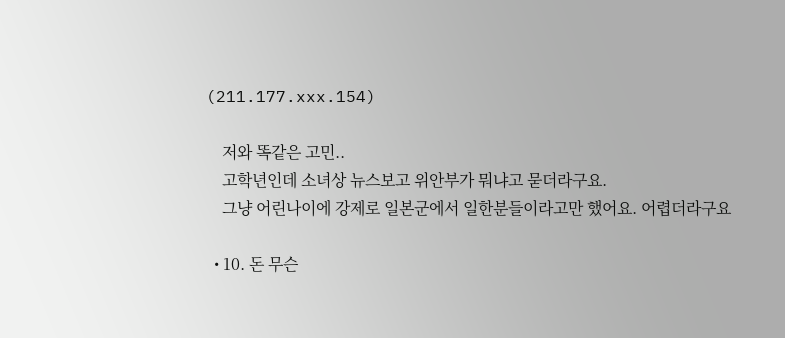(211.177.xxx.154)

    저와 똑같은 고민..
    고학년인데 소녀상 뉴스보고 위안부가 뭐냐고 묻더라구요.
    그냥 어린나이에 강제로 일본군에서 일한분들이라고만 했어요. 어렵더라구요

  • 10. 돈 무슨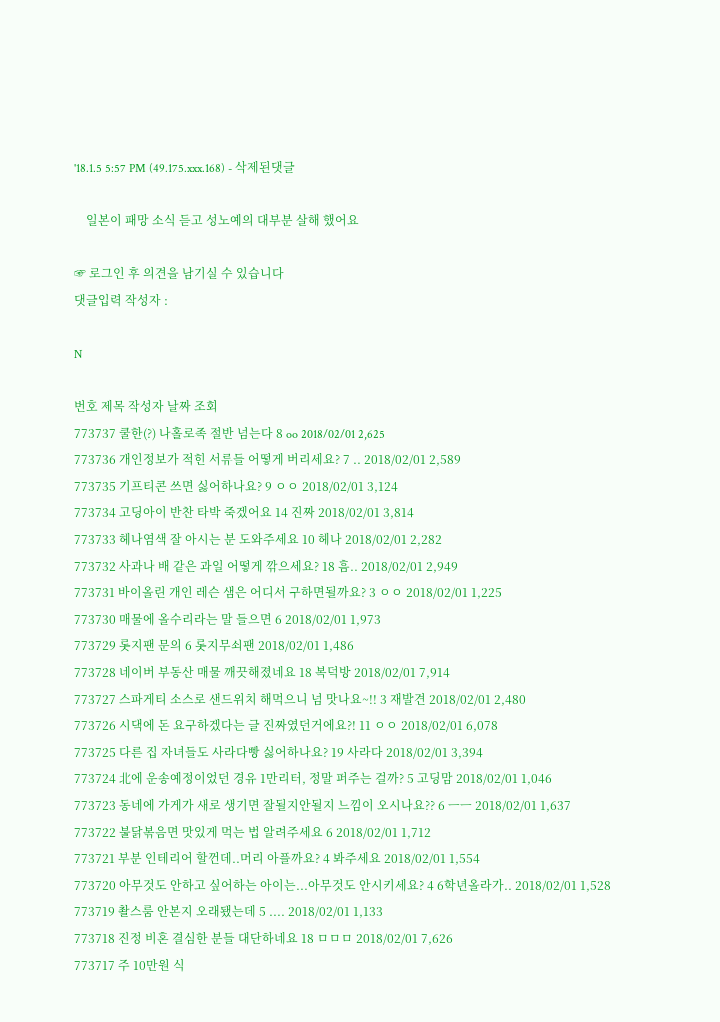'18.1.5 5:57 PM (49.175.xxx.168) - 삭제된댓글

    일본이 패망 소식 듣고 성노예의 대부분 살해 했어요

☞ 로그인 후 의견을 남기실 수 있습니다
댓글입력 작성자 :

N

번호 제목 작성자 날짜 조회
773737 쿨한(?) 나홀로족 절반 넘는다 8 oo 2018/02/01 2,625
773736 개인정보가 적힌 서류들 어떻게 버리세요? 7 .. 2018/02/01 2,589
773735 기프티콘 쓰면 싫어하나요? 9 ㅇㅇ 2018/02/01 3,124
773734 고딩아이 반찬 타박 죽겠어요 14 진짜 2018/02/01 3,814
773733 헤나염색 잘 아시는 분 도와주세요 10 헤나 2018/02/01 2,282
773732 사과나 배 같은 과일 어떻게 깎으세요? 18 흠.. 2018/02/01 2,949
773731 바이올린 개인 레슨 샘은 어디서 구하면될까요? 3 ㅇㅇ 2018/02/01 1,225
773730 매물에 올수리라는 말 들으면 6 2018/02/01 1,973
773729 롯지팬 문의 6 롯지무쇠팬 2018/02/01 1,486
773728 네이버 부동산 매물 깨끗해졌네요 18 복덕방 2018/02/01 7,914
773727 스파게티 소스로 샌드위치 해먹으니 넘 맛나요~!! 3 재발견 2018/02/01 2,480
773726 시댁에 돈 요구하겠다는 글 진짜였던거에요?! 11 ㅇㅇ 2018/02/01 6,078
773725 다른 집 자녀들도 사라다빵 싫어하나요? 19 사라다 2018/02/01 3,394
773724 北에 운송예정이었던 경유 1만리터, 정말 퍼주는 걸까? 5 고딩맘 2018/02/01 1,046
773723 동네에 가게가 새로 생기면 잘될지안될지 느낌이 오시나요?? 6 ㅡㅡ 2018/02/01 1,637
773722 불닭볶음면 맛있게 먹는 법 알려주세요 6 2018/02/01 1,712
773721 부분 인테리어 할껀데..머리 아플까요? 4 봐주세요 2018/02/01 1,554
773720 아무것도 안하고 싶어하는 아이는...아무것도 안시키세요? 4 6학년올라가.. 2018/02/01 1,528
773719 촬스룸 안본지 오래됐는데 5 .... 2018/02/01 1,133
773718 진정 비혼 결심한 분들 대단하네요 18 ㅁㅁㅁ 2018/02/01 7,626
773717 주 10만원 식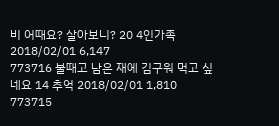비 어때요? 살아보니? 20 4인가족 2018/02/01 6,147
773716 불때고 남은 재에 김구워 먹고 싶네요 14 추억 2018/02/01 1,810
773715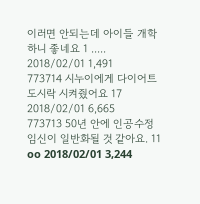이러면 안되는데 아이들 개학하니 좋네요 1 ..... 2018/02/01 1,491
773714 시누이에게 다이어트 도시락 시켜줬어요 17 2018/02/01 6,665
773713 50년 안에 인공수정 임신이 일반화될 것 같아요. 11 oo 2018/02/01 3,244